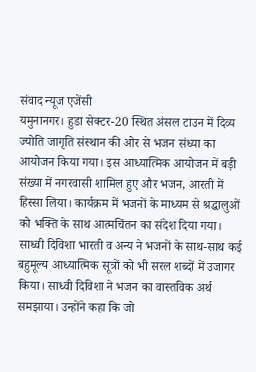संवाद न्यूज एजेंसी
यमुनानगर। हुडा सेक्टर-20 स्थित अंसल टाउन में दिव्य ज्योति जागृति संस्थान की ओर से भजन संध्या का आयोजन किया गया। इस आध्यात्मिक आयोजन में बड़ी संख्या में नगरवासी शामिल हुए और भजन, आरती में हिस्सा लिया। कार्यक्रम में भजनों के माध्यम से श्रद्धालुओं को भक्ति के साथ आत्मचिंतन का संदेश दिया गया।
साध्वी दिविशा भारती व अन्य ने भजनों के साथ-साथ कई बहुमूल्य आध्यात्मिक सूत्रों को भी सरल शब्दों में उजागर किया। साध्वी दिविशा ने भजन का वास्तविक अर्थ समझाया। उन्होंने कहा कि जो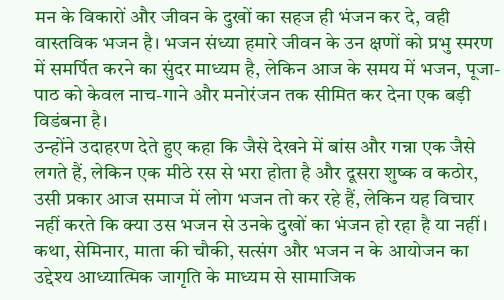मन के विकारों और जीवन के दुखों का सहज ही भंजन कर दे, वही वास्तविक भजन है। भजन संध्या हमारे जीवन के उन क्षणों को प्रभु स्मरण में समर्पित करने का सुंदर माध्यम है, लेकिन आज के समय में भजन, पूजा-पाठ को केवल नाच-गाने और मनोरंजन तक सीमित कर देना एक बड़ी विडंबना है।
उन्होंने उदाहरण देते हुए कहा कि जैसे देखने में बांस और गन्ना एक जैसे लगते हैं, लेकिन एक मीठे रस से भरा होता है और दूसरा शुष्क व कठोर, उसी प्रकार आज समाज में लोग भजन तो कर रहे हैं, लेकिन यह विचार नहीं करते कि क्या उस भजन से उनके दुखों का भंजन हो रहा है या नहीं। कथा, सेमिनार, माता की चौकी, सत्संग और भजन न के आयोजन का उद्देश्य आध्यात्मिक जागृति के माध्यम से सामाजिक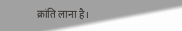क्रांति लाना है।